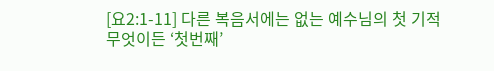[요2:1-11] 다른 복음서에는 없는 예수님의 첫 기적
무엇이든 ‘첫번째’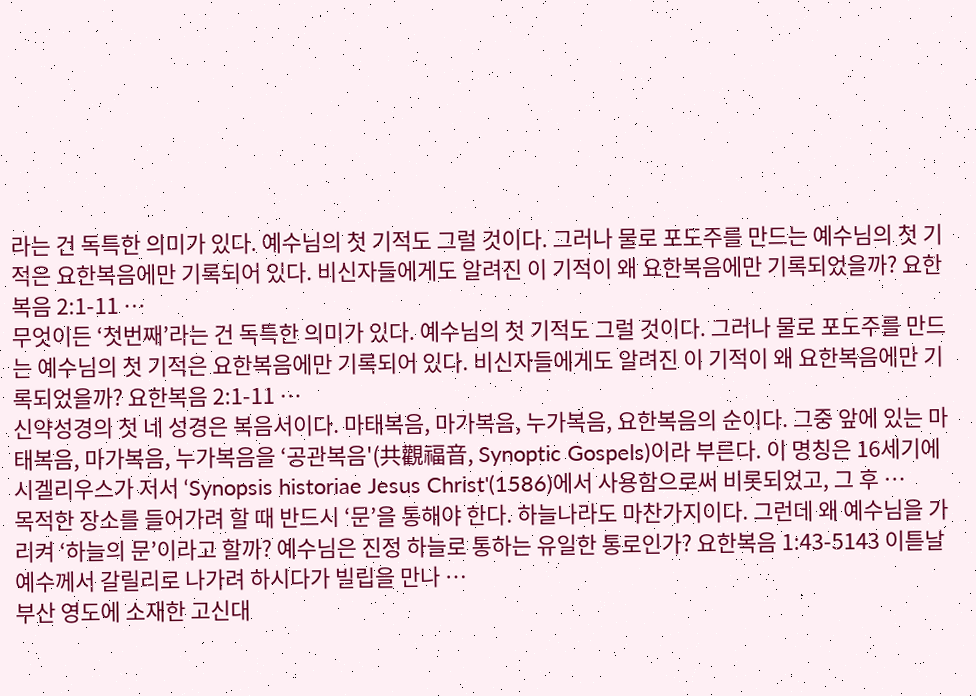라는 건 독특한 의미가 있다. 예수님의 첫 기적도 그럴 것이다. 그러나 물로 포도주를 만드는 예수님의 첫 기적은 요한복음에만 기록되어 있다. 비신자들에게도 알려진 이 기적이 왜 요한복음에만 기록되었을까? 요한복음 2:1-11 …
무엇이든 ‘첫번째’라는 건 독특한 의미가 있다. 예수님의 첫 기적도 그럴 것이다. 그러나 물로 포도주를 만드는 예수님의 첫 기적은 요한복음에만 기록되어 있다. 비신자들에게도 알려진 이 기적이 왜 요한복음에만 기록되었을까? 요한복음 2:1-11 …
신약성경의 첫 네 성경은 복음서이다. 마태복음, 마가복음, 누가복음, 요한복음의 순이다. 그중 앞에 있는 마태복음, 마가복음, 누가복음을 ‘공관복음'(共觀福音, Synoptic Gospels)이라 부른다. 이 명칭은 16세기에 시겔리우스가 저서 ‘Synopsis historiae Jesus Christ'(1586)에서 사용함으로써 비롯되었고, 그 후 …
목적한 장소를 들어가려 할 때 반드시 ‘문’을 통해야 한다. 하늘나라도 마찬가지이다. 그런데 왜 예수님을 가리켜 ‘하늘의 문’이라고 할까? 예수님은 진정 하늘로 통하는 유일한 통로인가? 요한복음 1:43-5143 이튿날 예수께서 갈릴리로 나가려 하시다가 빌립을 만나 …
부산 영도에 소재한 고신대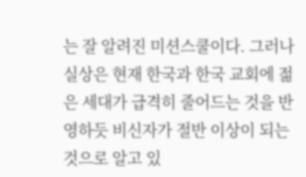는 잘 알려진 미션스쿨이다. 그러나 실상은 현재 한국과 한국 교회에 젊은 세대가 급격히 줄어드는 것을 반영하듯 비신자가 절반 이상이 되는 것으로 알고 있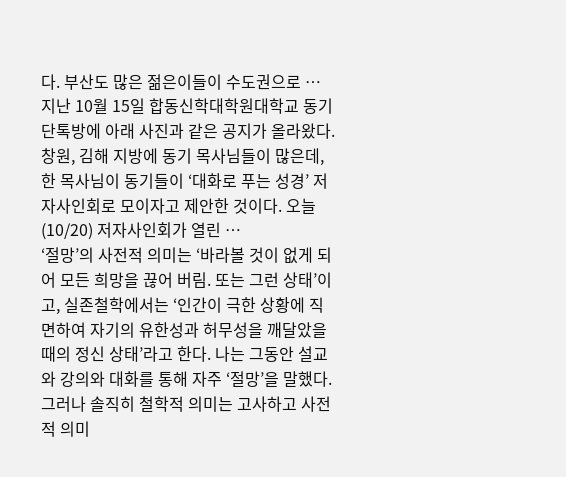다. 부산도 많은 젊은이들이 수도권으로 …
지난 10월 15일 합동신학대학원대학교 동기 단톡방에 아래 사진과 같은 공지가 올라왔다. 창원, 김해 지방에 동기 목사님들이 많은데, 한 목사님이 동기들이 ‘대화로 푸는 성경’ 저자사인회로 모이자고 제안한 것이다. 오늘(10/20) 저자사인회가 열린 …
‘절망’의 사전적 의미는 ‘바라볼 것이 없게 되어 모든 희망을 끊어 버림. 또는 그런 상태’이고, 실존철학에서는 ‘인간이 극한 상황에 직면하여 자기의 유한성과 허무성을 깨달았을 때의 정신 상태’라고 한다. 나는 그동안 설교와 강의와 대화를 통해 자주 ‘절망’을 말했다. 그러나 솔직히 철학적 의미는 고사하고 사전적 의미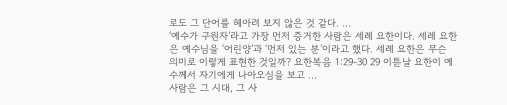로도 그 단어를 헤아려 보지 않은 것 같다. …
‘예수가 구원자’라고 가장 먼저 증거한 사람은 세례 요한이다. 세례 요한은 예수님을 ‘어린양’과 ‘먼저 있는 분’이라고 했다. 세례 요한은 무슨 의미로 이렇게 표현한 것일까? 요한복음 1:29-30 29 이튿날 요한이 예수께서 자기에게 나아오심을 보고 …
사람은 그 시대, 그 사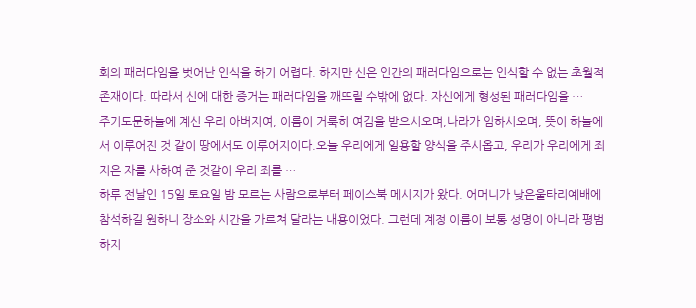회의 패러다임을 벗어난 인식을 하기 어렵다. 하지만 신은 인간의 패러다임으로는 인식할 수 없는 초월적 존재이다. 따라서 신에 대한 증거는 패러다임을 깨뜨릴 수밖에 없다. 자신에게 형성된 패러다임을 …
주기도문하늘에 계신 우리 아버지여, 이름이 거룩히 여김을 받으시오며,나라가 임하시오며, 뜻이 하늘에서 이루어진 것 같이 땅에서도 이루어지이다.오늘 우리에게 일용할 양식을 주시옵고, 우리가 우리에게 죄 지은 자를 사하여 준 것같이 우리 죄를 …
하루 전날인 15일 토요일 밤 모르는 사람으로부터 페이스북 메시지가 왔다. 어머니가 낮은울타리예배에 참석하길 원하니 장소와 시간을 가르쳐 달라는 내용이었다. 그런데 계정 이름이 보통 성명이 아니라 평범하지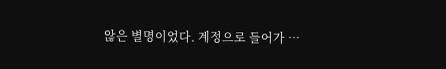않은 별명이었다. 계정으로 들어가 …